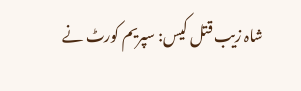شاہ زیب قتل کیس: سپریم کورٹ نے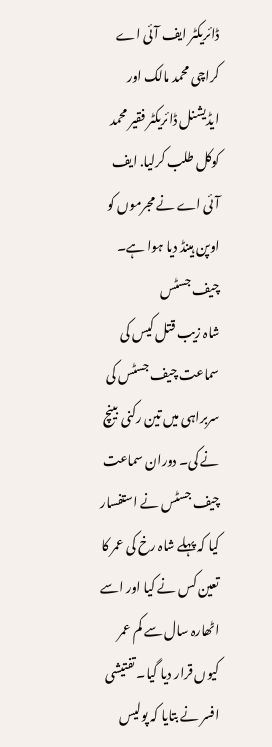ڈائریکٹر ایف آئی اے کراچی محمد مالک اور ایڈیشنل ڈائریکٹر فقیر محمد کوکل طلب کرلیا. ایف آئی اے نے مجرموں کو اوپن ہینڈ دیا ہوا ہے۔ چیف جسٹس
شاہ زیب قتل کیس کی سماعت چیف جسٹس کی سربراہی میں تین رکنی بینچ نے کی۔ دوران سماعت چیف جسٹس نے استفسار کیا کہ پہلے شاہ رخ کی عمر کا تعین کس نے کیا اور اسے اٹھارہ سال سے کم عمر کیوں قرار دیا گیا۔ تفتیشی افسر نے بتایا کہ پولیس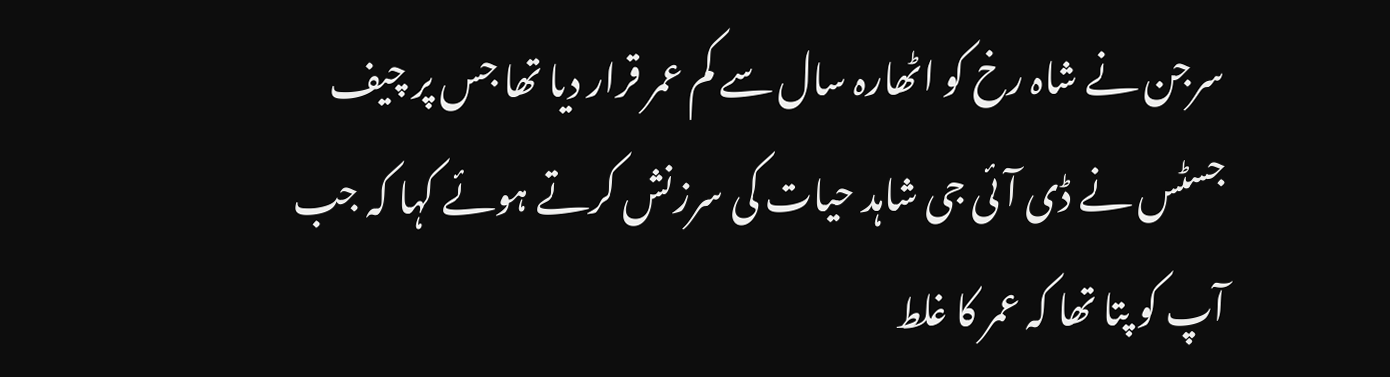سرجن نے شاہ رخ کو اٹھارہ سال سے کم عمر قرار دیا تھا جس پر چیف جسٹس نے ڈی آئی جی شاہد حیات کی سرزنش کرتے ہوئے کہا کہ جب آپ کو پتا تھا کہ عمر کا غلط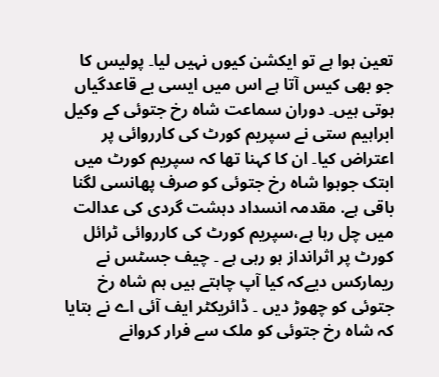تعین ہوا ہے تو ایکشن کیوں نہیں لیا۔ پولیس کا جو بھی کیس آتا ہے اس میں ایسی بے قاعدگیاں ہوتی ہیں۔ دوران سماعت شاہ رخ جتوئی کے وکیل ابراہیم ستی نے سپریم کورٹ کی کارروائی پر اعتراض کیا۔ ان کا کہنا تھا کہ سپریم کورٹ میں ابتک جوہوا شاہ رخ جتوئی کو صرف پھانسی لگنا باقی ہے. مقدمہ انسداد دہشت گردی کی عدالت میں چل رہا ہے،سپریم کورٹ کی کارروائی ٹرائل کورٹ پر اثرانداز ہو رہی ہے ۔ چیف جسٹس نے ریمارکس دیےکہ کیا آپ چاہتے ہیں ہم شاہ رخ جتوئی کو چھوڑ دیں ۔ ڈائریکٹر ایف آئی اے نے بتایا کہ شاہ رخ جتوئی کو ملک سے فرار کروانے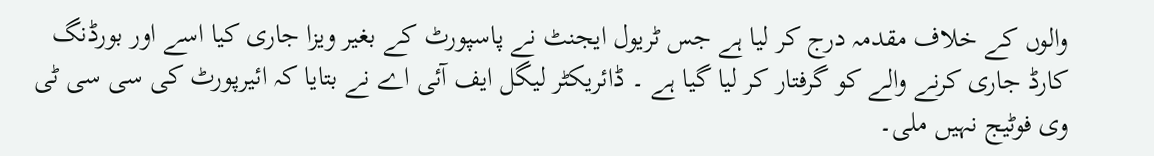والوں کے خلاف مقدمہ درج کر لیا ہے جس ٹریول ایجنٹ نے پاسپورٹ کے بغیر ویزا جاری کیا اسے اور بورڈنگ کارڈ جاری کرنے والے کو گرفتار کر لیا گیا ہے ۔ ڈائریکٹر لیگل ایف آئی اے نے بتایا کہ ائیرپورٹ کی سی سی ٹی وی فوٹیج نہیں ملی۔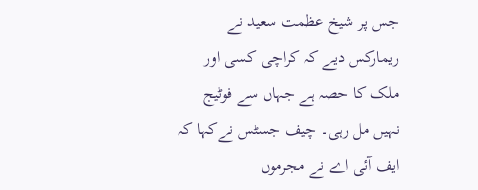جس پر شیخ عظمت سعید نے ریمارکس دیے کہ کراچی کسی اور ملک کا حصہ ہے جہاں سے فوٹیج نہیں مل رہی۔ چیف جسٹس نےکہا کہ ایف آئی اے نے مجرموں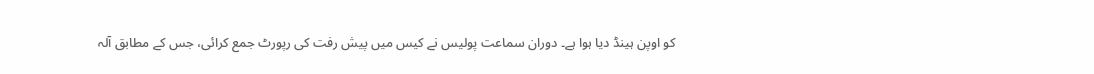کو اوپن ہینڈ دیا ہوا ہے۔ دوران سماعت پولیس نے کیس میں پیش رفت کی رپورٹ جمع کرائی، جس کے مطابق آلہ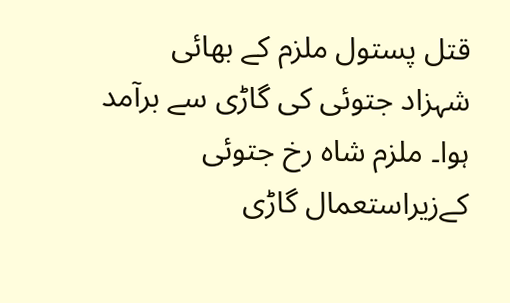قتل پستول ملزم کے بھائی شہزاد جتوئی کی گاڑی سے برآمد ہوا۔ ملزم شاہ رخ جتوئی کےزیراستعمال گاڑی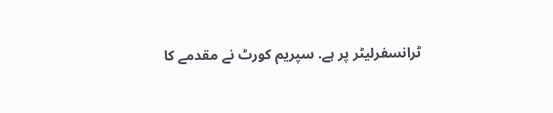ٹرانسفرلیٹر پر ہے. سپریم کورٹ نے مقدمے کا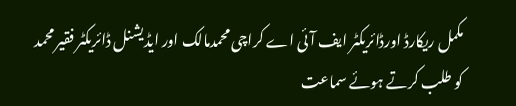مکمل ریکارڈ اورڈائریکٹر ایف آئی اے کراچی محمدمالک اور ایڈیشنل ڈائریکٹر فقیر محمد کو طلب کرتے ہوئے سماعت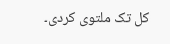کل تک ملتوی کردی۔